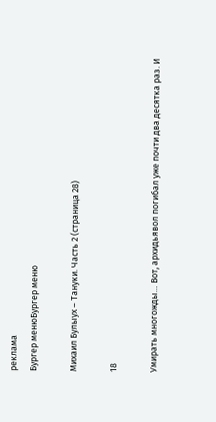реклама
Бургер менюБургер меню

Михаил Булыух – Тануки. Часть 2 (страница 28)

18

Умирать многожды… Вот, архидьявол погибал уже почти два десятка раз. И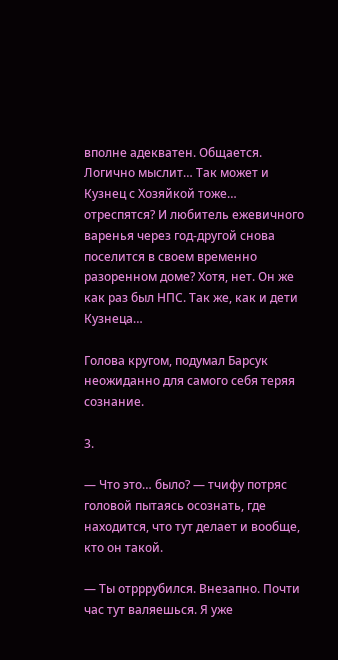вполне адекватен. Общается. Логично мыслит… Так может и Кузнец с Хозяйкой тоже… отреспятся? И любитель ежевичного варенья через год-другой снова поселится в своем временно разоренном доме? Хотя, нет. Он же как раз был НПС. Так же, как и дети Кузнеца…

Голова кругом, подумал Барсук неожиданно для самого себя теряя сознание.

3.

— Что это… было? — тчифу потряс головой пытаясь осознать, где находится, что тут делает и вообще, кто он такой.

— Ты отрррубился. Внезапно. Почти час тут валяешься. Я уже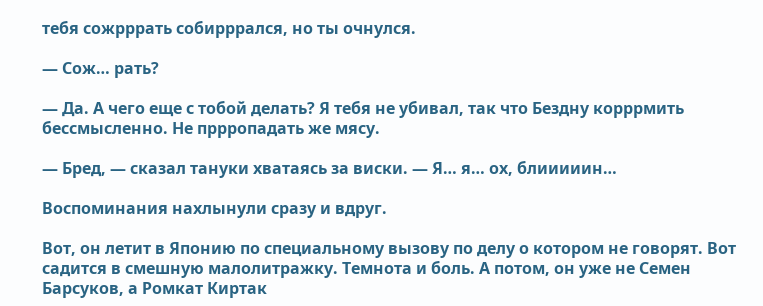тебя сожрррать собирррался, но ты очнулся.

— Сож… рать?

— Да. А чего еще с тобой делать? Я тебя не убивал, так что Бездну корррмить бессмысленно. Не пррропадать же мясу.

— Бред, — сказал тануки хватаясь за виски. — Я… я… ох, блииииин…

Воспоминания нахлынули сразу и вдруг.

Вот, он летит в Японию по специальному вызову по делу о котором не говорят. Вот садится в смешную малолитражку. Темнота и боль. А потом, он уже не Семен Барсуков, а Ромкат Киртак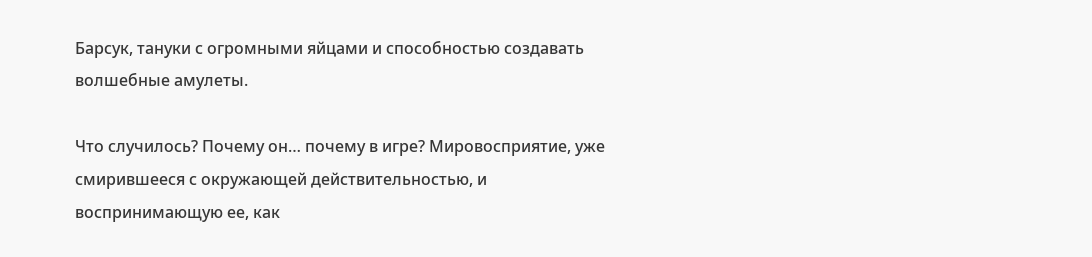Барсук, тануки с огромными яйцами и способностью создавать волшебные амулеты.

Что случилось? Почему он… почему в игре? Мировосприятие, уже смирившееся с окружающей действительностью, и воспринимающую ее, как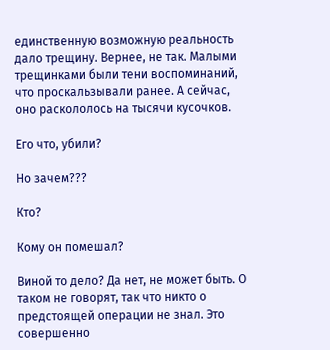единственную возможную реальность дало трещину. Вернее, не так. Малыми трещинками были тени воспоминаний, что проскальзывали ранее. А сейчас, оно раскололось на тысячи кусочков.

Его что, убили?

Но зачем???

Кто?

Кому он помешал?

Виной то дело? Да нет, не может быть. О таком не говорят, так что никто о предстоящей операции не знал. Это совершенно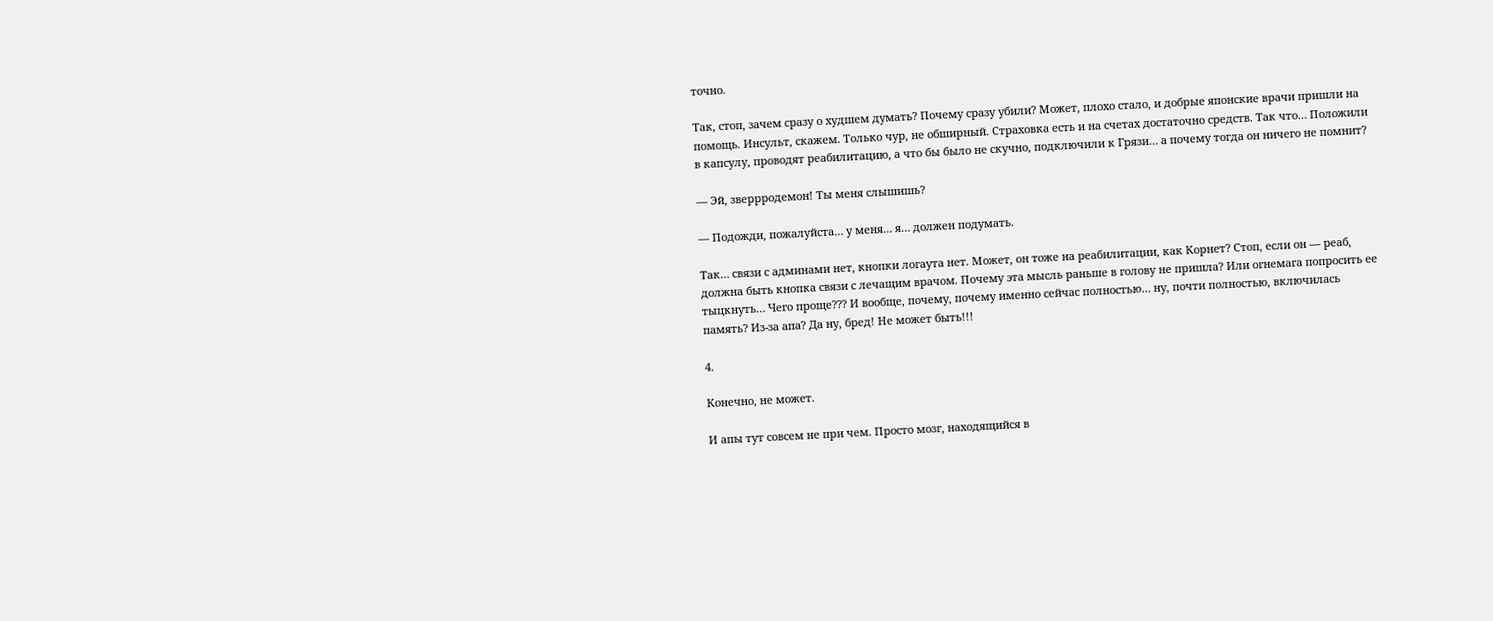точно.

Так, стоп, зачем сразу о худшем думать? Почему сразу убили? Может, плохо стало, и добрые японские врачи пришли на помощь. Инсульт, скажем. Только чур, не обширный. Страховка есть и на счетах достаточно средств. Так что… Положили в капсулу, проводят реабилитацию, а что бы было не скучно, подключили к Грязи… а почему тогда он ничего не помнит?

— Эй, зверрродемон! Ты меня слышишь?

— Подожди, пожалуйста… у меня… я… должен подумать.

Так… связи с админами нет, кнопки логаута нет. Может, он тоже на реабилитации, как Корнет? Стоп, если он — реаб, должна быть кнопка связи с лечащим врачом. Почему эта мысль раньше в голову не пришла? Или огнемага попросить ее тыцкнуть… Чего проще??? И вообще, почему, почему именно сейчас полностью… ну, почти полностью, включилась память? Из-за апа? Да ну, бред! Не может быть!!!

4.

Конечно, не может.

И апы тут совсем не при чем. Просто мозг, находящийся в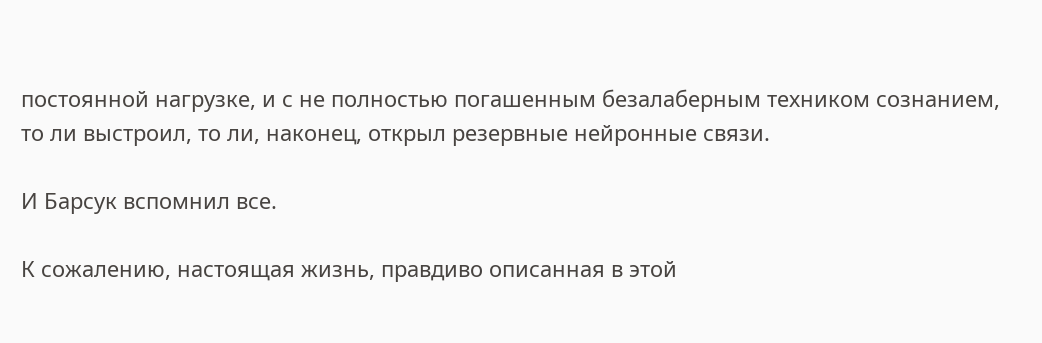постоянной нагрузке, и с не полностью погашенным безалаберным техником сознанием, то ли выстроил, то ли, наконец, открыл резервные нейронные связи.

И Барсук вспомнил все.

К сожалению, настоящая жизнь, правдиво описанная в этой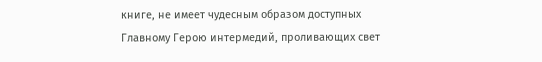книге, не имеет чудесным образом доступных Главному Герою интермедий, проливающих свет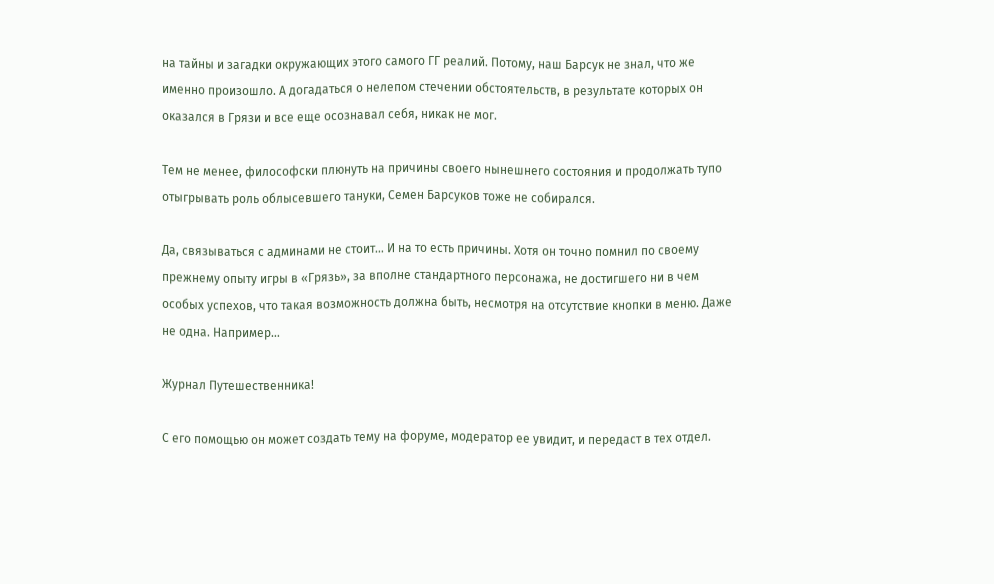на тайны и загадки окружающих этого самого ГГ реалий. Потому, наш Барсук не знал, что же именно произошло. А догадаться о нелепом стечении обстоятельств, в результате которых он оказался в Грязи и все еще осознавал себя, никак не мог.

Тем не менее, философски плюнуть на причины своего нынешнего состояния и продолжать тупо отыгрывать роль облысевшего тануки, Семен Барсуков тоже не собирался.

Да, связываться с админами не стоит… И на то есть причины. Хотя он точно помнил по своему прежнему опыту игры в «Грязь», за вполне стандартного персонажа, не достигшего ни в чем особых успехов, что такая возможность должна быть, несмотря на отсутствие кнопки в меню. Даже не одна. Например…

Журнал Путешественника!

С его помощью он может создать тему на форуме, модератор ее увидит, и передаст в тех отдел.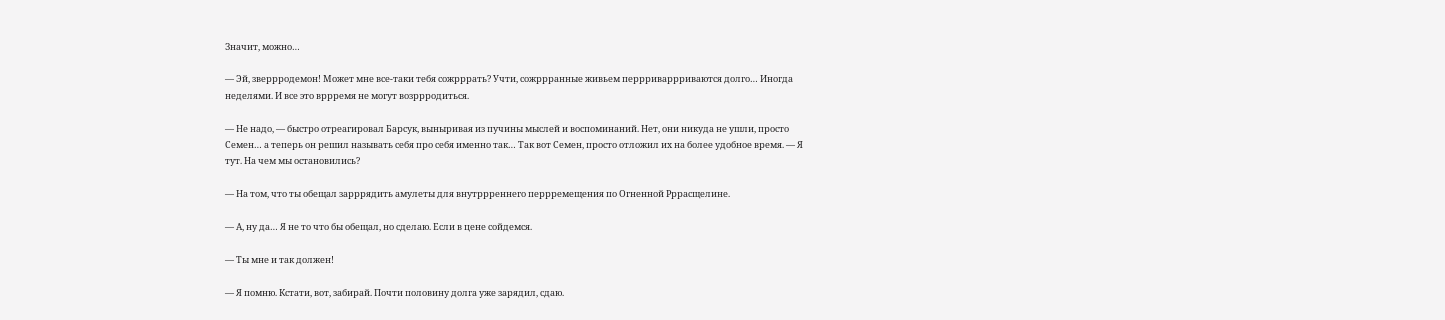Значит, можно…

— Эй, зверрродемон! Может мне все-таки тебя сожрррать? Учти, сожррранные живьем перрриваррриваются долго… Иногда неделями. И все это вррремя не могут возррродиться.

— Не надо, — быстро отреагировал Барсук, выныривая из пучины мыслей и воспоминаний. Нет, они никуда не ушли, просто Семен… а теперь он решил называть себя про себя именно так… Так вот Семен, просто отложил их на более удобное время. — Я тут. На чем мы остановились?

— На том, что ты обещал зарррядить амулеты для внутррреннего перрремещения по Огненной Рррасщелине.

— А, ну да… Я не то что бы обещал, но сделаю. Если в цене сойдемся.

— Ты мне и так должен!

— Я помню. Кстати, вот, забирай. Почти половину долга уже зарядил, сдаю.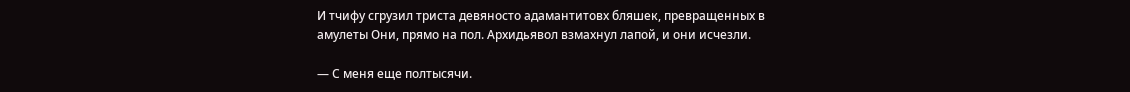И тчифу сгрузил триста девяносто адамантитовх бляшек, превращенных в амулеты Они, прямо на пол. Архидьявол взмахнул лапой, и они исчезли.

— С меня еще полтысячи.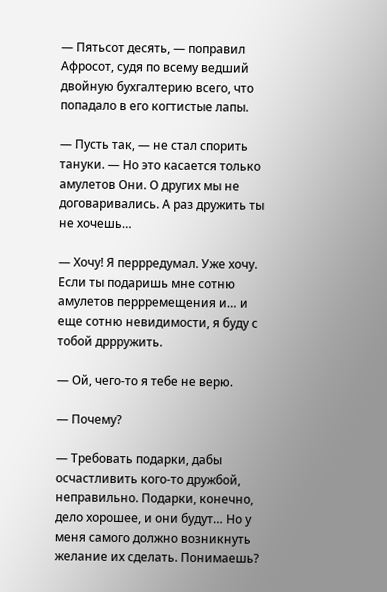— Пятьсот десять, — поправил Афросот, судя по всему ведший двойную бухгалтерию всего, что попадало в его когтистые лапы.

— Пусть так, — не стал спорить тануки. — Но это касается только амулетов Они. О других мы не договаривались. А раз дружить ты не хочешь…

— Хочу! Я перрредумал. Уже хочу. Если ты подаришь мне сотню амулетов перрремещения и… и еще сотню невидимости, я буду с тобой дррружить.

— Ой, чего-то я тебе не верю.

— Почему?

— Требовать подарки, дабы осчастливить кого-то дружбой, неправильно. Подарки, конечно, дело хорошее, и они будут… Но у меня самого должно возникнуть желание их сделать. Понимаешь?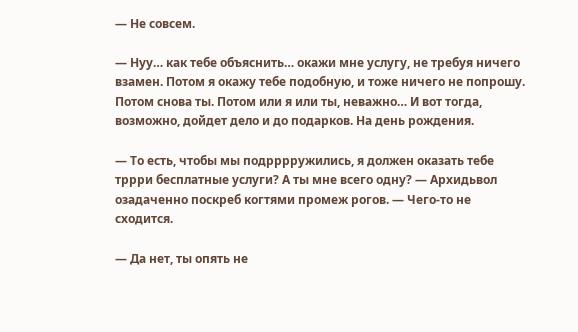— Не совсем.

— Нуу… как тебе объяснить… окажи мне услугу, не требуя ничего взамен. Потом я окажу тебе подобную, и тоже ничего не попрошу. Потом снова ты. Потом или я или ты, неважно… И вот тогда, возможно, дойдет дело и до подарков. На день рождения.

— То есть, чтобы мы подрррружились, я должен оказать тебе тррри бесплатные услуги? А ты мне всего одну? — Архидьвол озадаченно поскреб когтями промеж рогов. — Чего-то не сходится.

— Да нет, ты опять не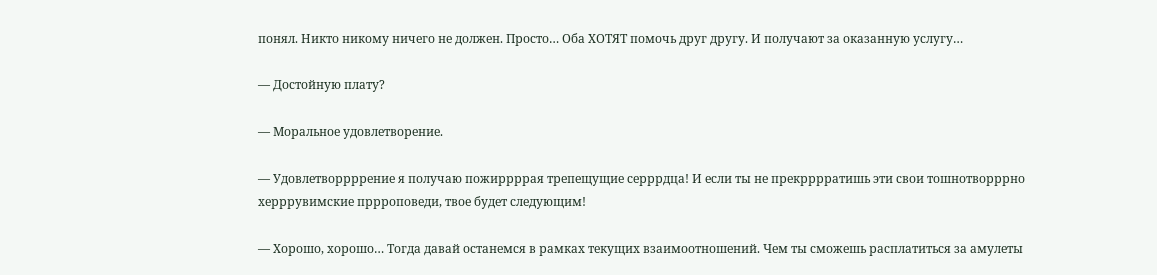понял. Никто никому ничего не должен. Просто… Оба ХОТЯТ помочь друг другу. И получают за оказанную услугу…

— Достойную плату?

— Моральное удовлетворение.

— Удовлетворрррение я получаю пожиррррая трепещущие серррдца! И если ты не прекрррратишь эти свои тошнотворррно херррувимские пррроповеди, твое будет следующим!

— Хорошо, хорошо… Тогда давай останемся в рамках текущих взаимоотношений. Чем ты сможешь расплатиться за амулеты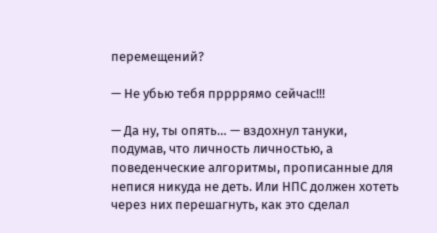перемещений?

— Не убью тебя пррррямо сейчас!!!

— Да ну, ты опять… — вздохнул тануки, подумав, что личность личностью, а поведенческие алгоритмы, прописанные для непися никуда не деть. Или НПС должен хотеть через них перешагнуть, как это сделал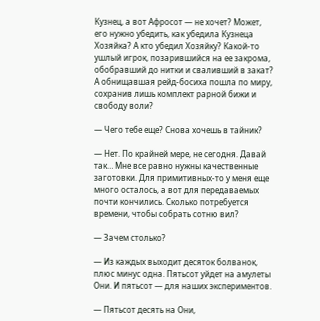Кузнец, а вот Афросот — не хочет? Может, его нужно убедить, как убедила Кузнеца Хозяйка? А кто убедил Хозяйку? Какой-то ушлый игрок, позарившийся на ее закрома, обобравший до нитки и сваливший в закат? А обнищавшая рейд-босиха пошла по миру, сохранив лишь комплект рарной бижи и свободу воли?

— Чего тебе еще? Снова хочешь в тайник?

— Нет. По крайней мере, не сегодня. Давай так… Мне все равно нужны качественные заготовки. Для примитивных-то у меня еще много осталось, а вот для передаваемых почти кончились. Сколько потребуется времени, чтобы собрать сотню вил?

— Зачем столько?

— Из каждых выходит десяток болванок, плюс минус одна. Пятьсот уйдет на амулеты Они. И пятьсот — для наших экспериментов.

— Пятьсот десять на Они,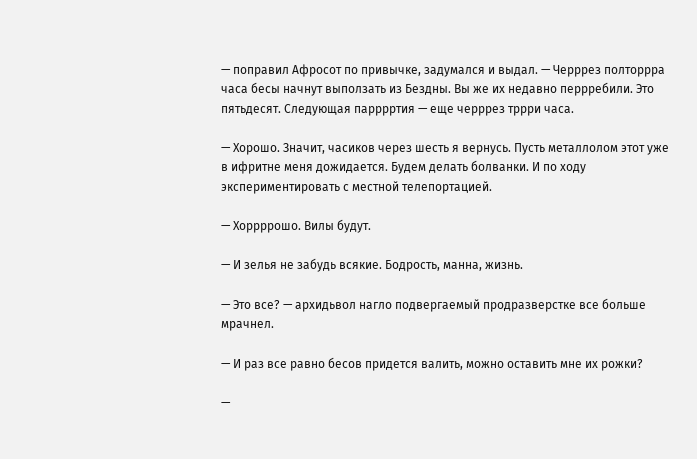— поправил Афросот по привычке, задумался и выдал. — Черррез полторрра часа бесы начнут выползать из Бездны. Вы же их недавно перрребили. Это пятьдесят. Следующая парррртия — еще черррез тррри часа.

— Хорошо. Значит, часиков через шесть я вернусь. Пусть металлолом этот уже в ифритне меня дожидается. Будем делать болванки. И по ходу экспериментировать с местной телепортацией.

— Хоррррошо. Вилы будут.

— И зелья не забудь всякие. Бодрость, манна, жизнь.

— Это все? — архидьвол нагло подвергаемый продразверстке все больше мрачнел.

— И раз все равно бесов придется валить, можно оставить мне их рожки?

—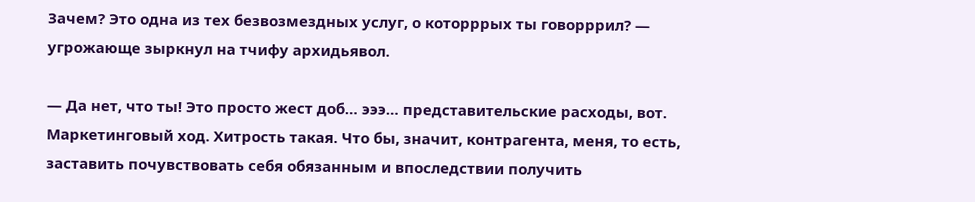Зачем? Это одна из тех безвозмездных услуг, о которррых ты говорррил? — угрожающе зыркнул на тчифу архидьявол.

— Да нет, что ты! Это просто жест доб… эээ… представительские расходы, вот. Маркетинговый ход. Хитрость такая. Что бы, значит, контрагента, меня, то есть, заставить почувствовать себя обязанным и впоследствии получить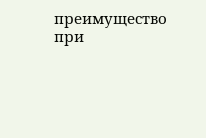преимущество при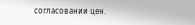согласовании цен.